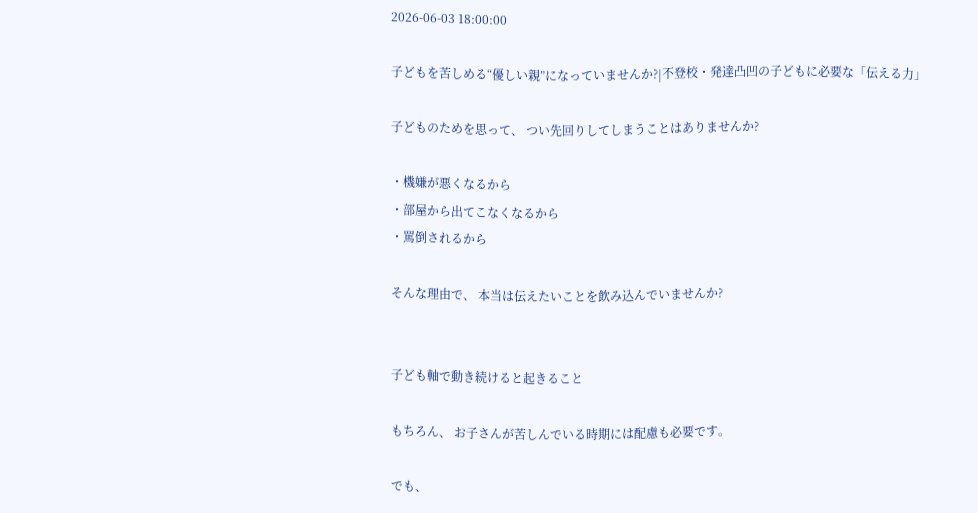2026-06-03 18:00:00

子どもを苦しめる“優しい親”になっていませんか?|不登校・発達凸凹の子どもに必要な「伝える力」

子どものためを思って、 つい先回りしてしまうことはありませんか?

・機嫌が悪くなるから
・部屋から出てこなくなるから
・罵倒されるから

そんな理由で、 本当は伝えたいことを飲み込んでいませんか?


子ども軸で動き続けると起きること

もちろん、 お子さんが苦しんでいる時期には配慮も必要です。

でも、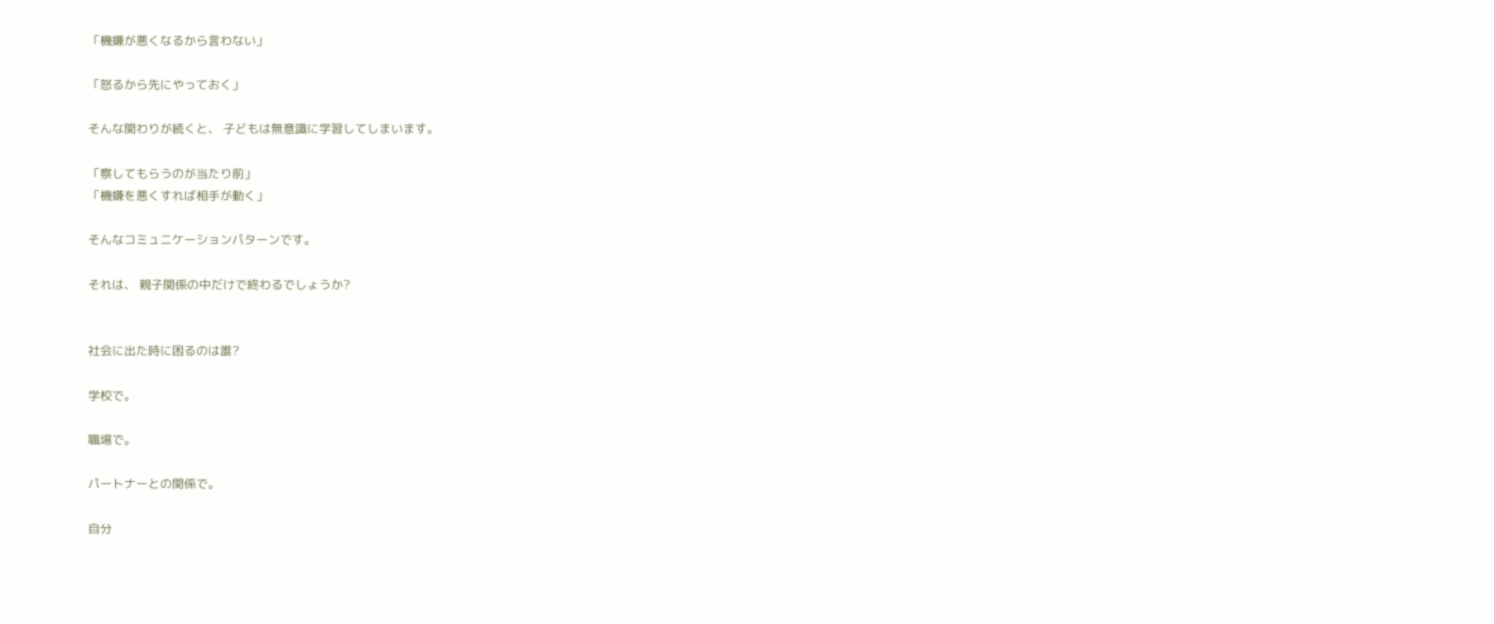「機嫌が悪くなるから言わない」

「怒るから先にやっておく」

そんな関わりが続くと、 子どもは無意識に学習してしまいます。

「察してもらうのが当たり前」
「機嫌を悪くすれば相手が動く」

そんなコミュニケーションパターンです。

それは、 親子関係の中だけで終わるでしょうか?


社会に出た時に困るのは誰?

学校で。

職場で。

パートナーとの関係で。

自分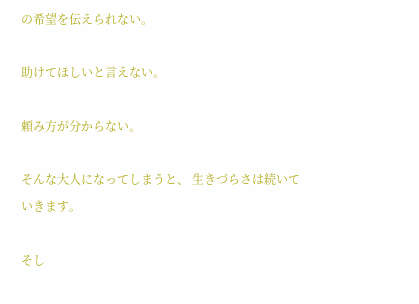の希望を伝えられない。

助けてほしいと言えない。

頼み方が分からない。

そんな大人になってしまうと、 生きづらさは続いていきます。

そし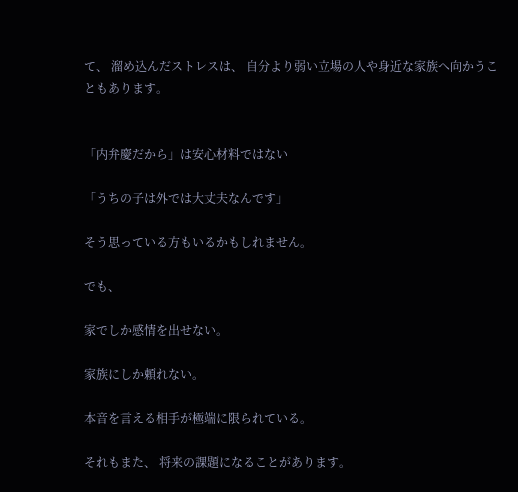て、 溜め込んだストレスは、 自分より弱い立場の人や身近な家族へ向かうこともあります。


「内弁慶だから」は安心材料ではない

「うちの子は外では大丈夫なんです」

そう思っている方もいるかもしれません。

でも、

家でしか感情を出せない。

家族にしか頼れない。

本音を言える相手が極端に限られている。

それもまた、 将来の課題になることがあります。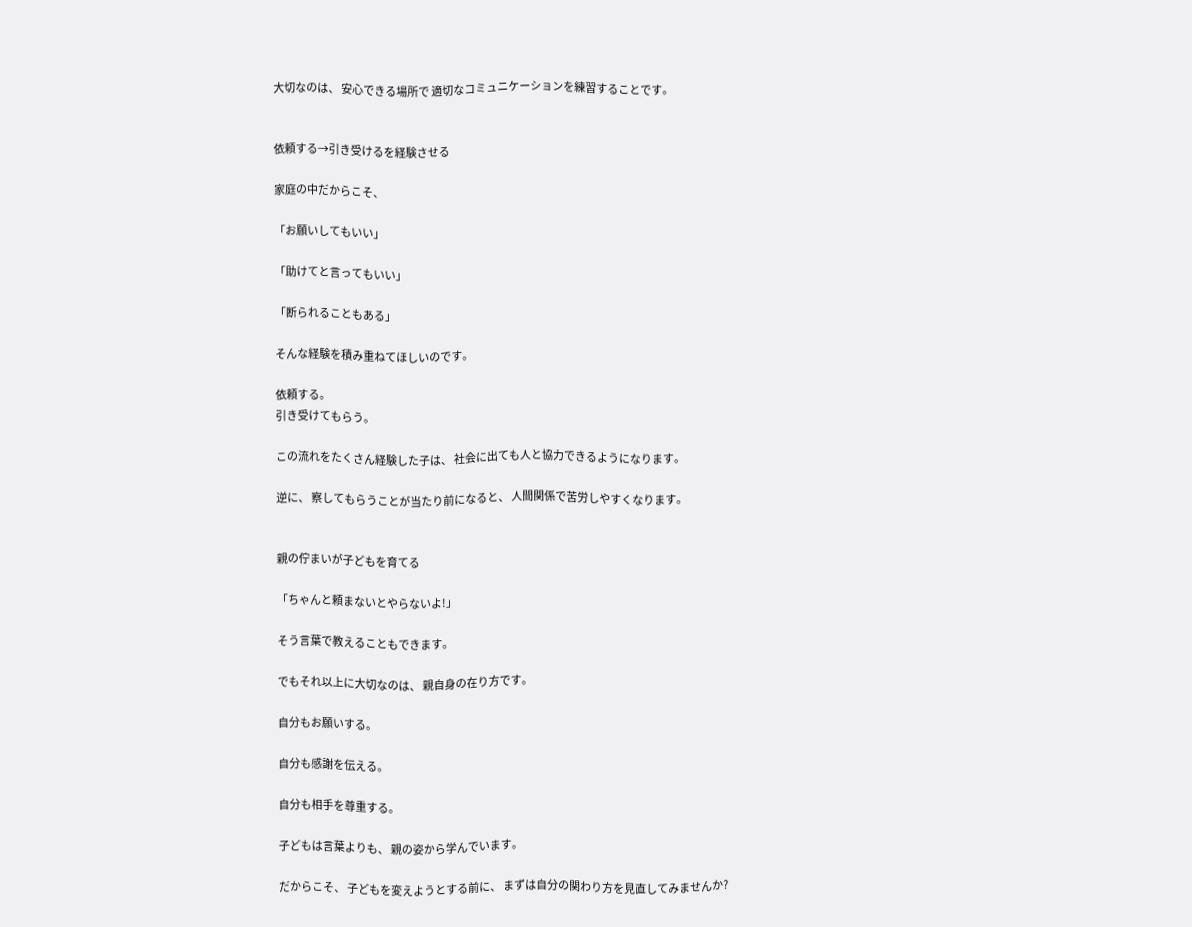大切なのは、 安心できる場所で 適切なコミュニケーションを練習することです。


依頼する→引き受けるを経験させる

家庭の中だからこそ、

「お願いしてもいい」

「助けてと言ってもいい」

「断られることもある」

そんな経験を積み重ねてほしいのです。

依頼する。
引き受けてもらう。

この流れをたくさん経験した子は、 社会に出ても人と協力できるようになります。

逆に、 察してもらうことが当たり前になると、 人間関係で苦労しやすくなります。


親の佇まいが子どもを育てる

「ちゃんと頼まないとやらないよ!」

そう言葉で教えることもできます。

でもそれ以上に大切なのは、 親自身の在り方です。

自分もお願いする。

自分も感謝を伝える。

自分も相手を尊重する。

子どもは言葉よりも、 親の姿から学んでいます。

だからこそ、 子どもを変えようとする前に、 まずは自分の関わり方を見直してみませんか?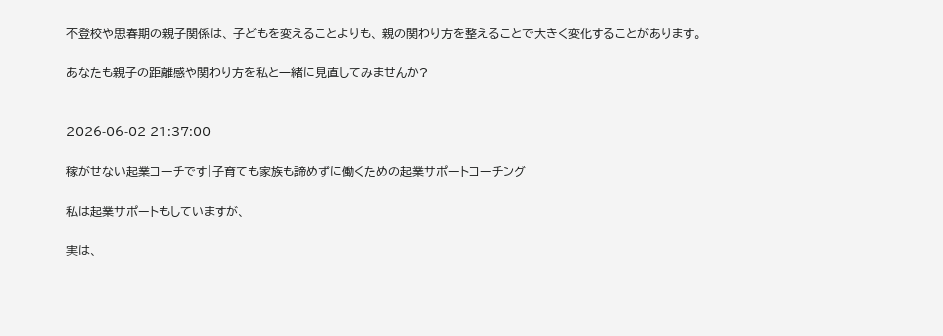不登校や思春期の親子関係は、 子どもを変えることよりも、 親の関わり方を整えることで大きく変化することがあります。

あなたも親子の距離感や関わり方を私と一緒に見直してみませんか?


2026-06-02 21:37:00

稼がせない起業コーチです|子育ても家族も諦めずに働くための起業サポートコーチング

私は起業サポートもしていますが、

実は、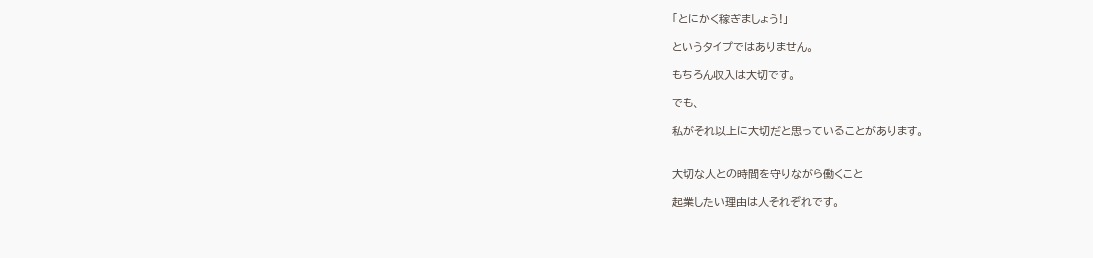「とにかく稼ぎましょう!」

というタイプではありません。

もちろん収入は大切です。

でも、

私がそれ以上に大切だと思っていることがあります。


大切な人との時間を守りながら働くこと

起業したい理由は人それぞれです。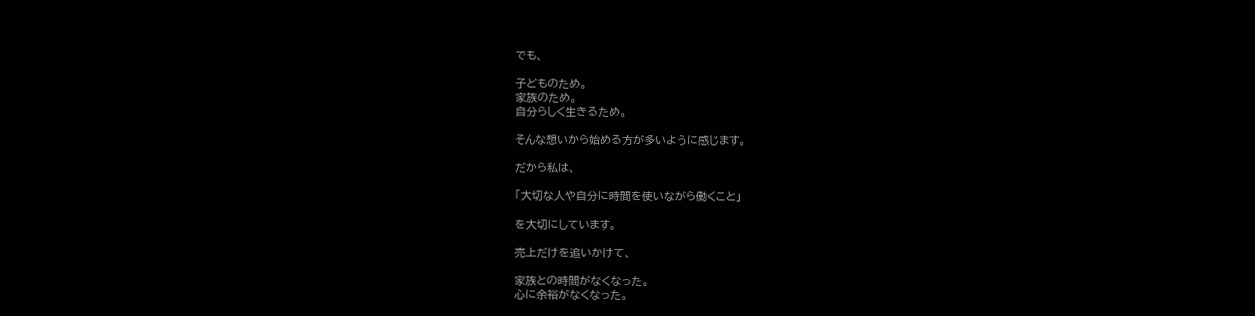でも、

子どものため。
家族のため。
自分らしく生きるため。

そんな想いから始める方が多いように感じます。

だから私は、

「大切な人や自分に時間を使いながら働くこと」

を大切にしています。

売上だけを追いかけて、

家族との時間がなくなった。
心に余裕がなくなった。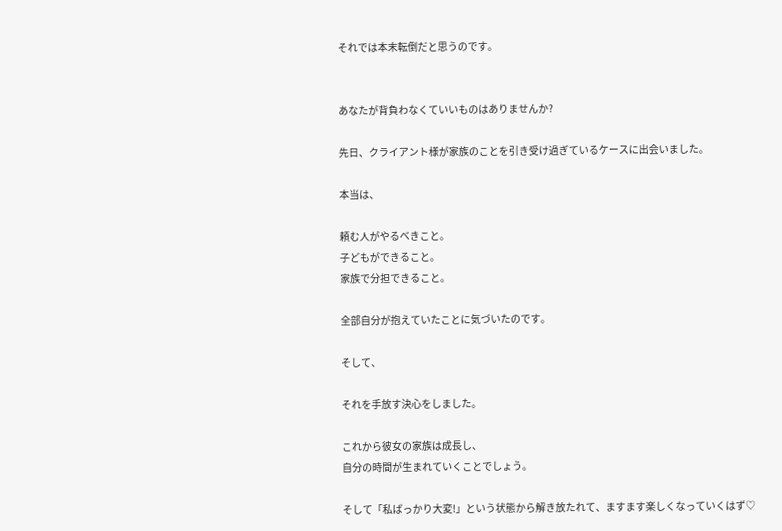それでは本末転倒だと思うのです。


あなたが背負わなくていいものはありませんか?

先日、クライアント様が家族のことを引き受け過ぎているケースに出会いました。

本当は、

頼む人がやるべきこと。
子どもができること。
家族で分担できること。

全部自分が抱えていたことに気づいたのです。

そして、

それを手放す決心をしました。

これから彼女の家族は成長し、
自分の時間が生まれていくことでしょう。

そして「私ばっかり大変!」という状態から解き放たれて、ますます楽しくなっていくはず♡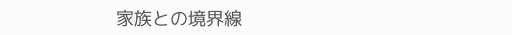家族との境界線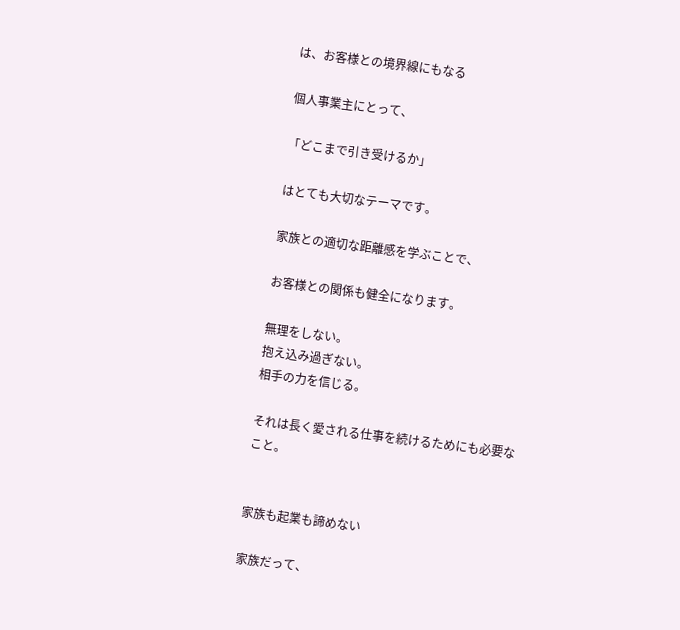は、お客様との境界線にもなる

個人事業主にとって、

「どこまで引き受けるか」

はとても大切なテーマです。

家族との適切な距離感を学ぶことで、

お客様との関係も健全になります。

無理をしない。
抱え込み過ぎない。
相手の力を信じる。

それは長く愛される仕事を続けるためにも必要なこと。


家族も起業も諦めない

家族だって、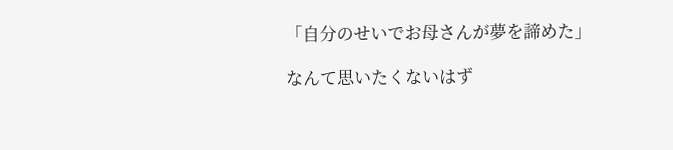「自分のせいでお母さんが夢を諦めた」

なんて思いたくないはず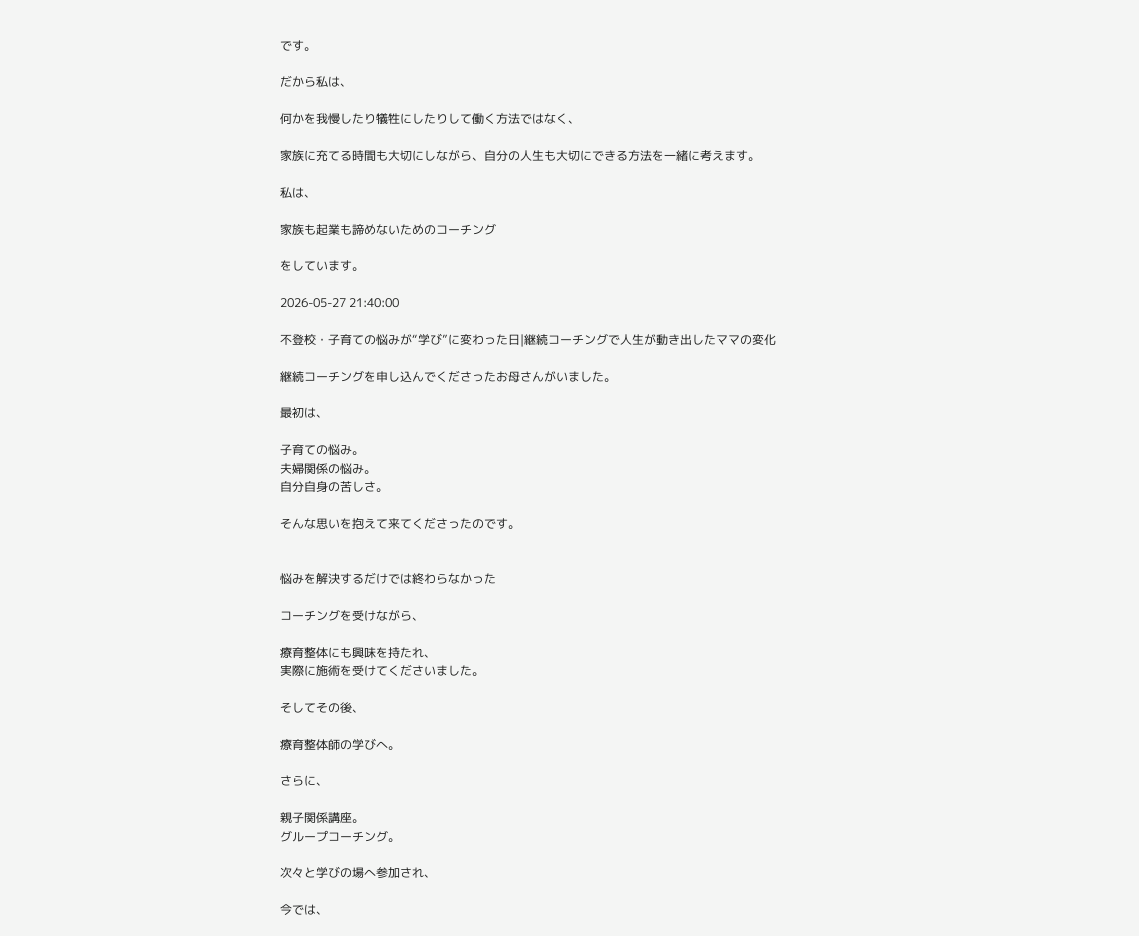です。

だから私は、

何かを我慢したり犠牲にしたりして働く方法ではなく、

家族に充てる時間も大切にしながら、自分の人生も大切にできる方法を一緒に考えます。

私は、

家族も起業も諦めないためのコーチング

をしています。

2026-05-27 21:40:00

不登校・子育ての悩みが“学び”に変わった日|継続コーチングで人生が動き出したママの変化

継続コーチングを申し込んでくださったお母さんがいました。

最初は、

子育ての悩み。
夫婦関係の悩み。
自分自身の苦しさ。

そんな思いを抱えて来てくださったのです。


悩みを解決するだけでは終わらなかった

コーチングを受けながら、

療育整体にも興味を持たれ、
実際に施術を受けてくださいました。

そしてその後、

療育整体師の学びへ。

さらに、

親子関係講座。
グループコーチング。

次々と学びの場へ参加され、

今では、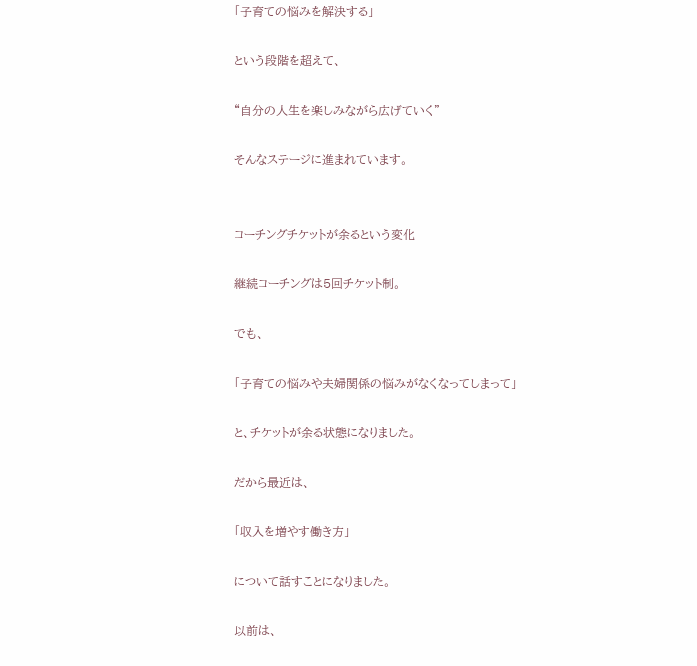「子育ての悩みを解決する」

という段階を超えて、

“自分の人生を楽しみながら広げていく”

そんなステージに進まれています。


コーチングチケットが余るという変化

継続コーチングは5回チケット制。

でも、

「子育ての悩みや夫婦関係の悩みがなくなってしまって」

と、チケットが余る状態になりました。

だから最近は、

「収入を増やす働き方」

について話すことになりました。

以前は、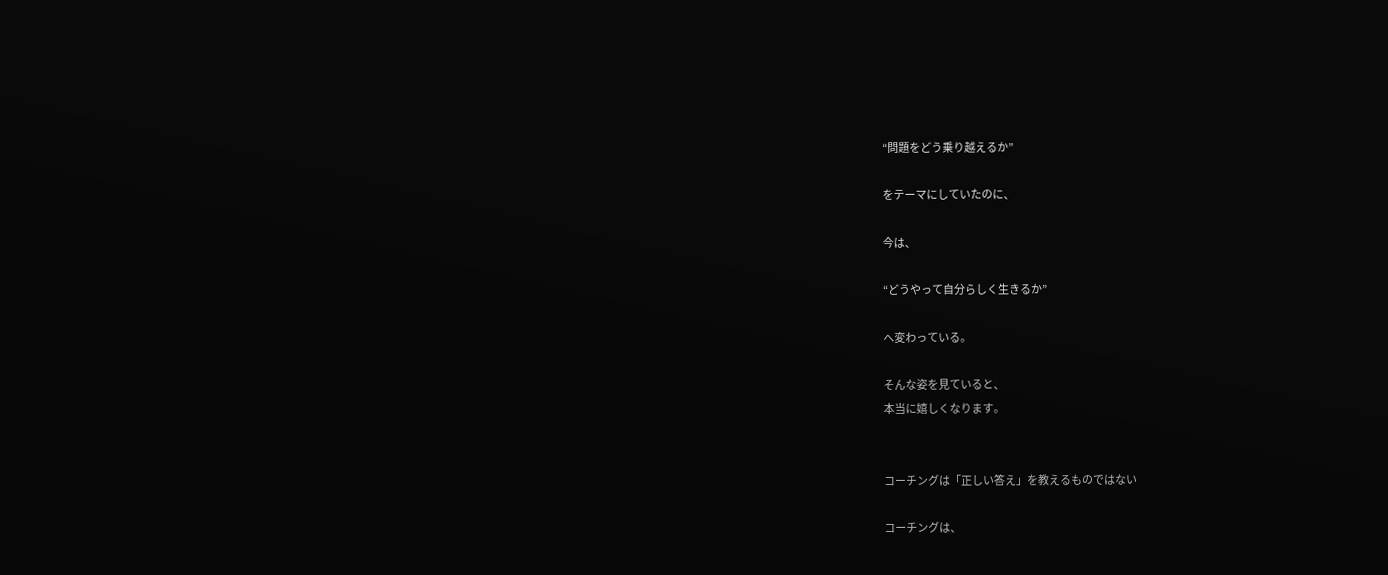“問題をどう乗り越えるか”

をテーマにしていたのに、

今は、

“どうやって自分らしく生きるか”

へ変わっている。

そんな姿を見ていると、
本当に嬉しくなります。


コーチングは「正しい答え」を教えるものではない

コーチングは、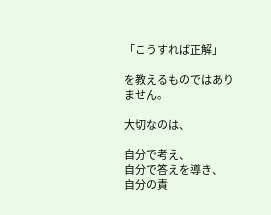「こうすれば正解」

を教えるものではありません。

大切なのは、

自分で考え、
自分で答えを導き、
自分の責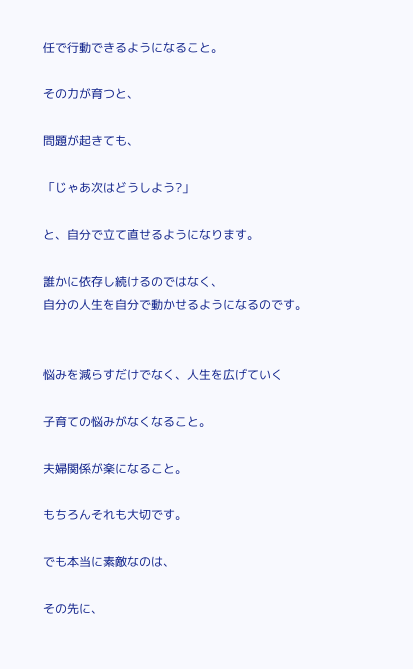任で行動できるようになること。

その力が育つと、

問題が起きても、

「じゃあ次はどうしよう?」

と、自分で立て直せるようになります。

誰かに依存し続けるのではなく、
自分の人生を自分で動かせるようになるのです。


悩みを減らすだけでなく、人生を広げていく

子育ての悩みがなくなること。

夫婦関係が楽になること。

もちろんそれも大切です。

でも本当に素敵なのは、

その先に、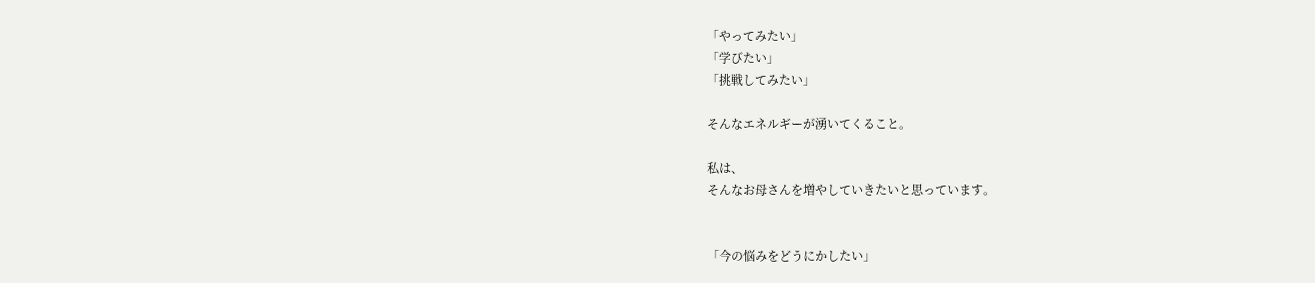「やってみたい」
「学びたい」
「挑戦してみたい」

そんなエネルギーが湧いてくること。

私は、
そんなお母さんを増やしていきたいと思っています。


「今の悩みをどうにかしたい」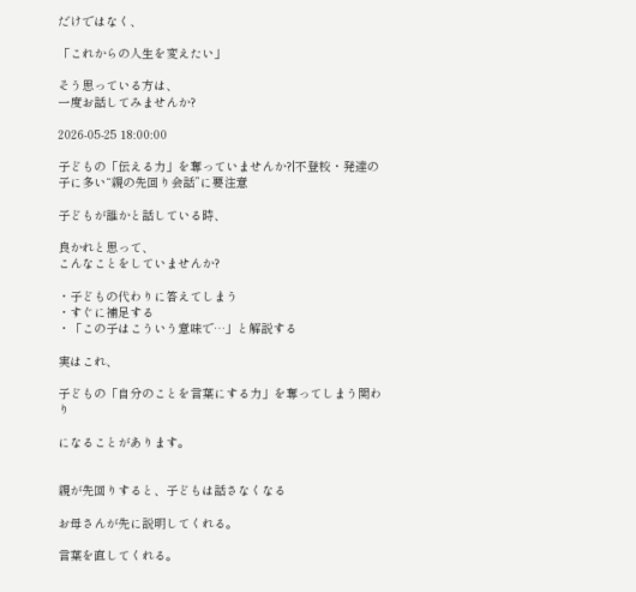だけではなく、

「これからの人生を変えたい」

そう思っている方は、
一度お話してみませんか?

2026-05-25 18:00:00

子どもの「伝える力」を奪っていませんか?|不登校・発達の子に多い“親の先回り会話”に要注意

子どもが誰かと話している時、

良かれと思って、
こんなことをしていませんか?

・子どもの代わりに答えてしまう
・すぐに補足する
・「この子はこういう意味で…」と解説する

実はこれ、

子どもの「自分のことを言葉にする力」を奪ってしまう関わり

になることがあります。


親が先回りすると、子どもは話さなくなる

お母さんが先に説明してくれる。

言葉を直してくれる。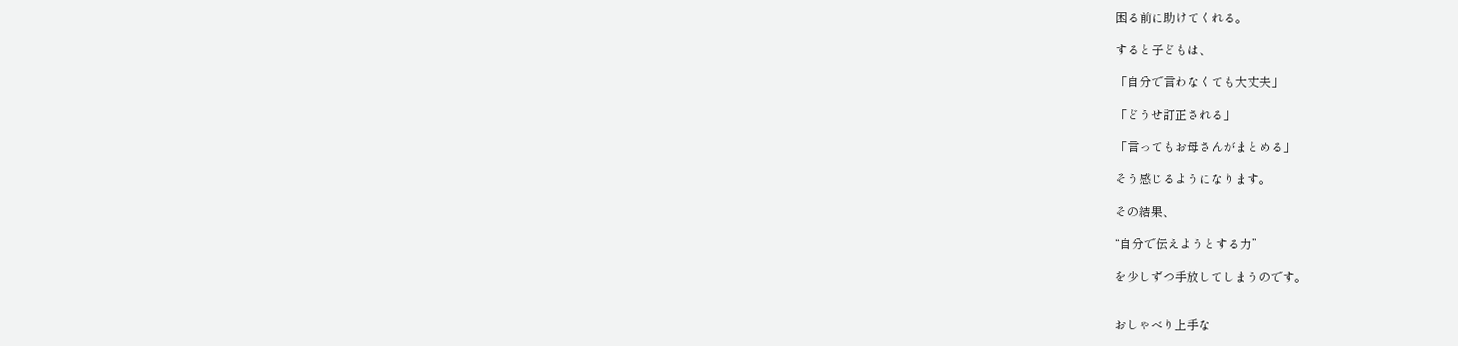困る前に助けてくれる。

すると子どもは、

「自分で言わなくても大丈夫」

「どうせ訂正される」

「言ってもお母さんがまとめる」

そう感じるようになります。

その結果、

“自分で伝えようとする力”

を少しずつ手放してしまうのです。


おしゃべり上手な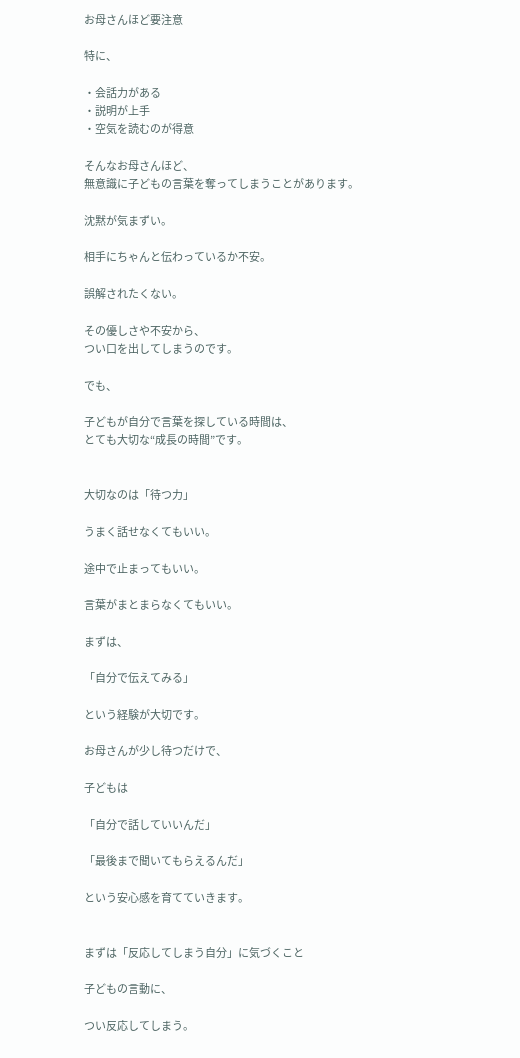お母さんほど要注意

特に、

・会話力がある
・説明が上手
・空気を読むのが得意

そんなお母さんほど、
無意識に子どもの言葉を奪ってしまうことがあります。

沈黙が気まずい。

相手にちゃんと伝わっているか不安。

誤解されたくない。

その優しさや不安から、
つい口を出してしまうのです。

でも、

子どもが自分で言葉を探している時間は、
とても大切な“成長の時間”です。


大切なのは「待つ力」

うまく話せなくてもいい。

途中で止まってもいい。

言葉がまとまらなくてもいい。

まずは、

「自分で伝えてみる」

という経験が大切です。

お母さんが少し待つだけで、

子どもは

「自分で話していいんだ」

「最後まで聞いてもらえるんだ」

という安心感を育てていきます。


まずは「反応してしまう自分」に気づくこと

子どもの言動に、

つい反応してしまう。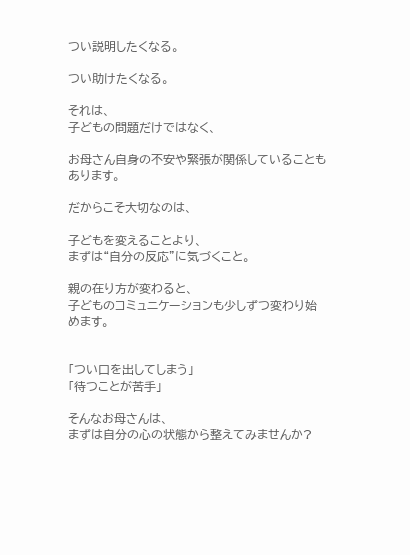つい説明したくなる。

つい助けたくなる。

それは、
子どもの問題だけではなく、

お母さん自身の不安や緊張が関係していることもあります。

だからこそ大切なのは、

子どもを変えることより、
まずは“自分の反応”に気づくこと。

親の在り方が変わると、
子どものコミュニケーションも少しずつ変わり始めます。


「つい口を出してしまう」
「待つことが苦手」

そんなお母さんは、
まずは自分の心の状態から整えてみませんか?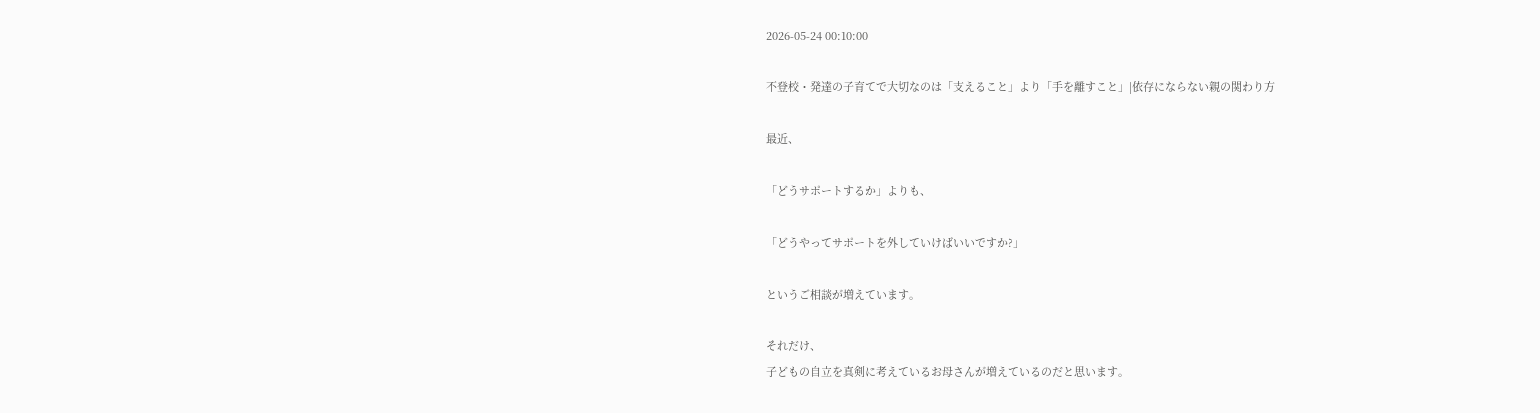2026-05-24 00:10:00

不登校・発達の子育てで大切なのは「支えること」より「手を離すこと」|依存にならない親の関わり方

最近、

「どうサポートするか」よりも、

「どうやってサポートを外していけばいいですか?」

というご相談が増えています。

それだけ、
子どもの自立を真剣に考えているお母さんが増えているのだと思います。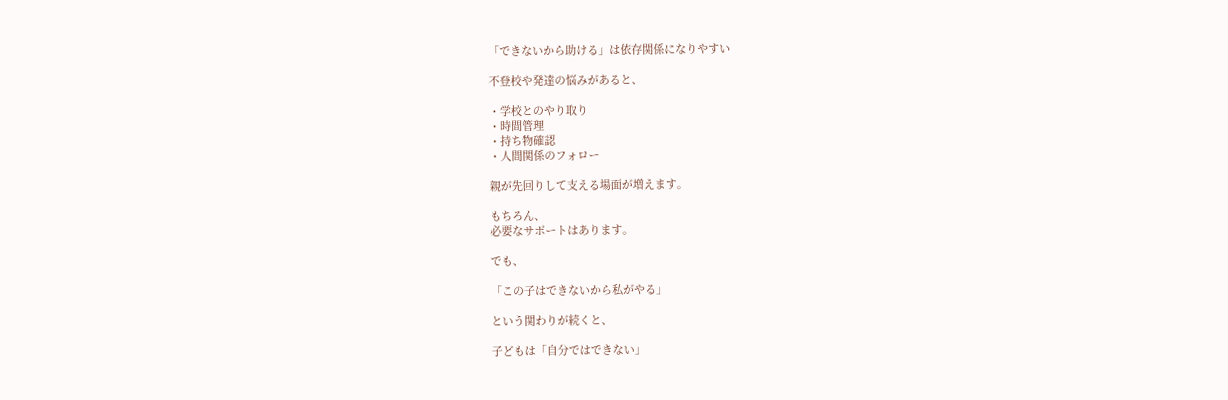「できないから助ける」は依存関係になりやすい

不登校や発達の悩みがあると、

・学校とのやり取り
・時間管理
・持ち物確認
・人間関係のフォロー

親が先回りして支える場面が増えます。

もちろん、
必要なサポートはあります。

でも、

「この子はできないから私がやる」

という関わりが続くと、

子どもは「自分ではできない」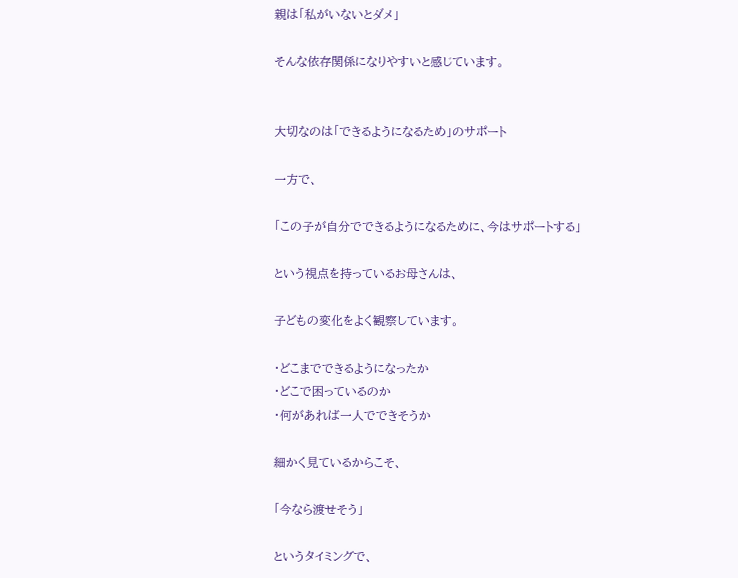親は「私がいないとダメ」

そんな依存関係になりやすいと感じています。


大切なのは「できるようになるため」のサポート

一方で、

「この子が自分でできるようになるために、今はサポートする」

という視点を持っているお母さんは、

子どもの変化をよく観察しています。

・どこまでできるようになったか
・どこで困っているのか
・何があれば一人でできそうか

細かく見ているからこそ、

「今なら渡せそう」

というタイミングで、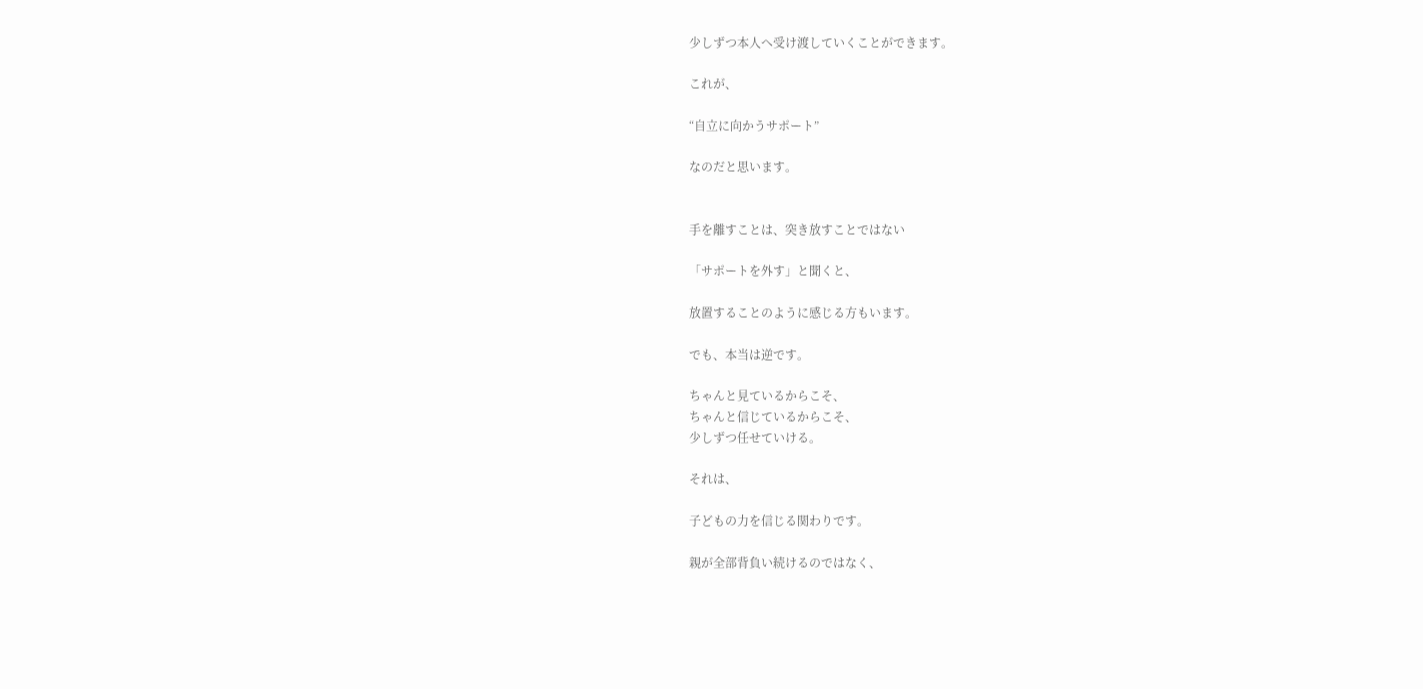少しずつ本人へ受け渡していくことができます。

これが、

“自立に向かうサポート”

なのだと思います。


手を離すことは、突き放すことではない

「サポートを外す」と聞くと、

放置することのように感じる方もいます。

でも、本当は逆です。

ちゃんと見ているからこそ、
ちゃんと信じているからこそ、
少しずつ任せていける。

それは、

子どもの力を信じる関わりです。

親が全部背負い続けるのではなく、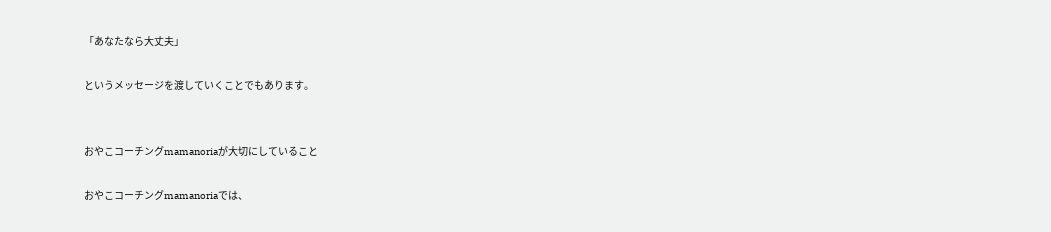「あなたなら大丈夫」

というメッセージを渡していくことでもあります。


おやこコーチングmamanoriaが大切にしていること

おやこコーチングmamanoriaでは、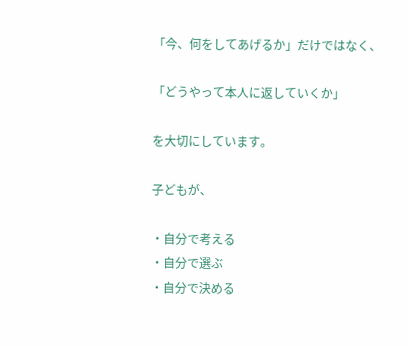「今、何をしてあげるか」だけではなく、

「どうやって本人に返していくか」

を大切にしています。

子どもが、

・自分で考える
・自分で選ぶ
・自分で決める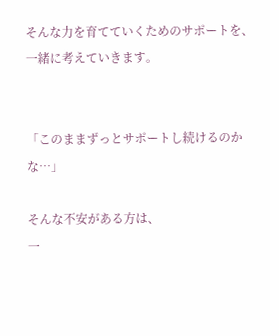そんな力を育てていくためのサポートを、
一緒に考えていきます。


「このままずっとサポートし続けるのかな…」

そんな不安がある方は、
一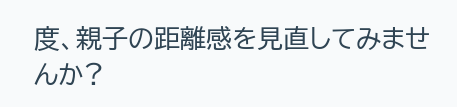度、親子の距離感を見直してみませんか?